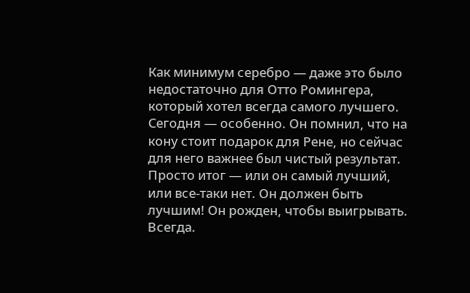Как минимум серебро — даже это было недостаточно для Отто Ромингера, который хотел всегда самого лучшего. Сегодня — особенно. Он помнил, что на кону стоит подарок для Рене, но сейчас для него важнее был чистый результат. Просто итог — или он самый лучший, или все-таки нет. Он должен быть лучшим! Он рожден, чтобы выигрывать. Всегда.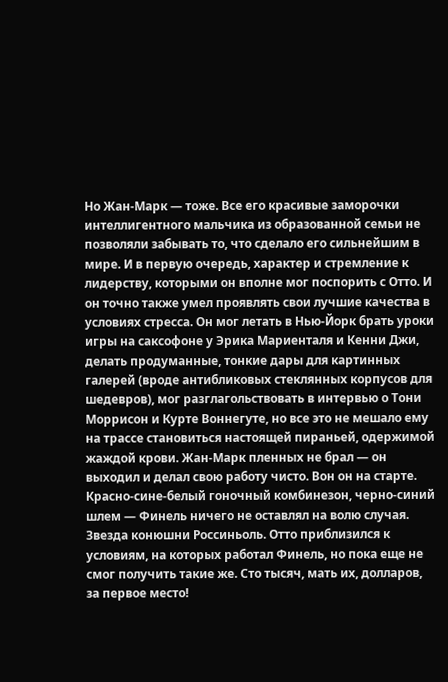Но Жан-Марк — тоже. Все его красивые заморочки интеллигентного мальчика из образованной семьи не позволяли забывать то, что сделало его сильнейшим в мире. И в первую очередь, характер и стремление к лидерству, которыми он вполне мог поспорить с Отто. И он точно также умел проявлять свои лучшие качества в условиях стресса. Он мог летать в Нью-Йорк брать уроки игры на саксофоне у Эрика Мариенталя и Кенни Джи, делать продуманные, тонкие дары для картинных галерей (вроде антибликовых стеклянных корпусов для шедевров), мог разглагольствовать в интервью о Тони Моррисон и Курте Воннегуте, но все это не мешало ему на трассе становиться настоящей пираньей, одержимой жаждой крови. Жан-Марк пленных не брал — он выходил и делал свою работу чисто. Вон он на старте. Красно-сине-белый гоночный комбинезон, черно-синий шлем — Финель ничего не оставлял на волю случая. Звезда конюшни Россиньоль. Отто приблизился к условиям, на которых работал Финель, но пока еще не смог получить такие же. Сто тысяч, мать их, долларов, за первое место!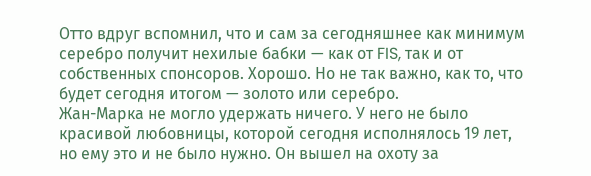Отто вдруг вспомнил, что и сам за сегодняшнее как минимум серебро получит нехилые бабки — как от FIS, так и от собственных спонсоров. Хорошо. Но не так важно, как то, что будет сегодня итогом — золото или серебро.
Жан-Марка не могло удержать ничего. У него не было красивой любовницы, которой сегодня исполнялось 19 лет, но ему это и не было нужно. Он вышел на охоту за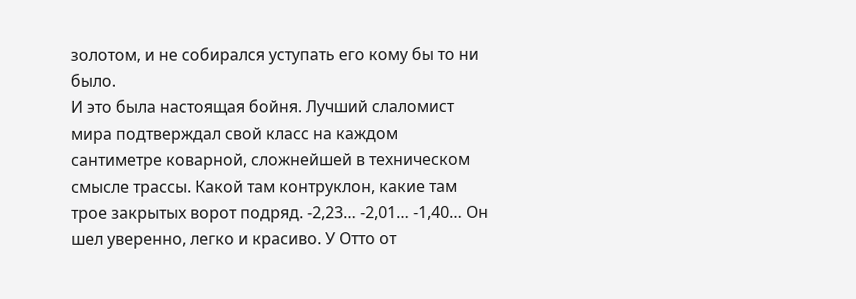золотом, и не собирался уступать его кому бы то ни было.
И это была настоящая бойня. Лучший слаломист мира подтверждал свой класс на каждом сантиметре коварной, сложнейшей в техническом смысле трассы. Какой там контруклон, какие там трое закрытых ворот подряд. -2,23… -2,01… -1,40… Он шел уверенно, легко и красиво. У Отто от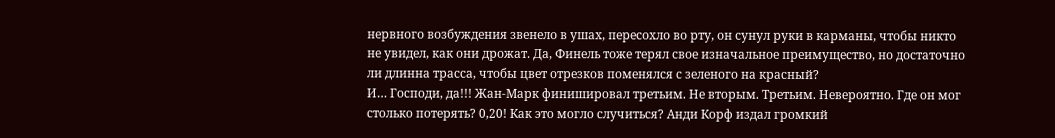нервного возбуждения звенело в ушах, пересохло во рту, он сунул руки в карманы, чтобы никто не увидел, как они дрожат. Да, Финель тоже терял свое изначальное преимущество, но достаточно ли длинна трасса, чтобы цвет отрезков поменялся с зеленого на красный?
И… Господи, да!!! Жан-Марк финишировал третьим. Не вторым. Третьим. Невероятно. Где он мог столько потерять? 0,20! Как это могло случиться? Анди Корф издал громкий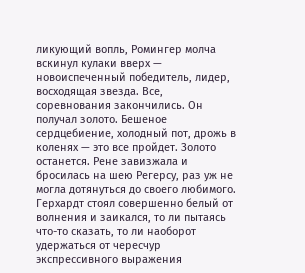ликующий вопль, Ромингер молча вскинул кулаки вверх — новоиспеченный победитель, лидер, восходящая звезда. Все, соревнования закончились. Он получал золото. Бешеное сердцебиение, холодный пот, дрожь в коленях — это все пройдет. Золото останется. Рене завизжала и бросилась на шею Регерсу, раз уж не могла дотянуться до своего любимого. Герхардт стоял совершенно белый от волнения и заикался, то ли пытаясь что-то сказать, то ли наоборот удержаться от чересчур экспрессивного выражения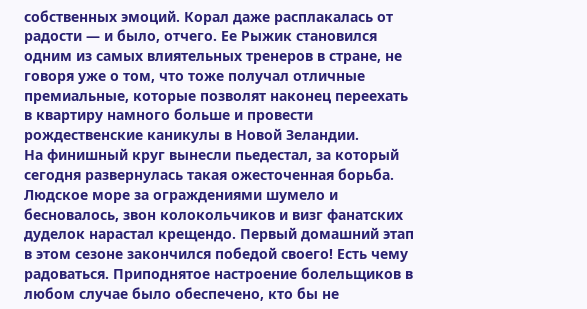собственных эмоций. Корал даже расплакалась от радости — и было, отчего. Ее Рыжик становился одним из самых влиятельных тренеров в стране, не говоря уже о том, что тоже получал отличные премиальные, которые позволят наконец переехать в квартиру намного больше и провести рождественские каникулы в Новой Зеландии.
На финишный круг вынесли пьедестал, за который сегодня развернулась такая ожесточенная борьба. Людское море за ограждениями шумело и бесновалось, звон колокольчиков и визг фанатских дуделок нарастал крещендо. Первый домашний этап в этом сезоне закончился победой своего! Есть чему радоваться. Приподнятое настроение болельщиков в любом случае было обеспечено, кто бы не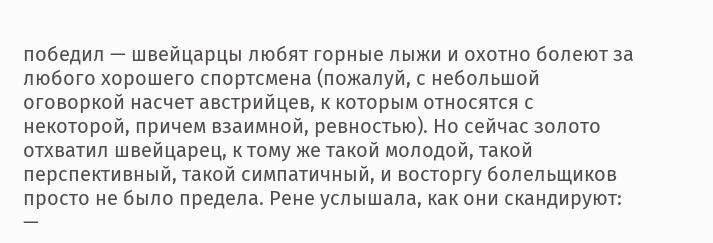победил — швейцарцы любят горные лыжи и охотно болеют за любого хорошего спортсмена (пожалуй, с небольшой оговоркой насчет австрийцев, к которым относятся с некоторой, причем взаимной, ревностью). Но сейчас золото отхватил швейцарец, к тому же такой молодой, такой перспективный, такой симпатичный, и восторгу болельщиков просто не было предела. Рене услышала, как они скандируют:
—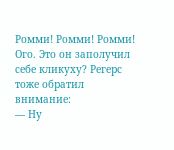Ромми! Ромми! Ромми!
Ого. Это он заполучил себе кликуху? Регерс тоже обратил внимание:
— Ну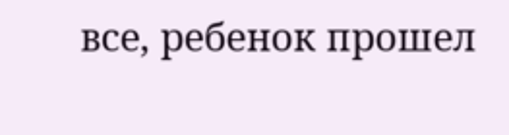все, ребенок прошел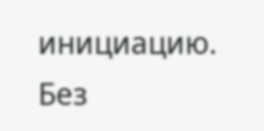инициацию. Без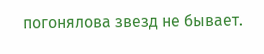погонялова звезд не бывает.